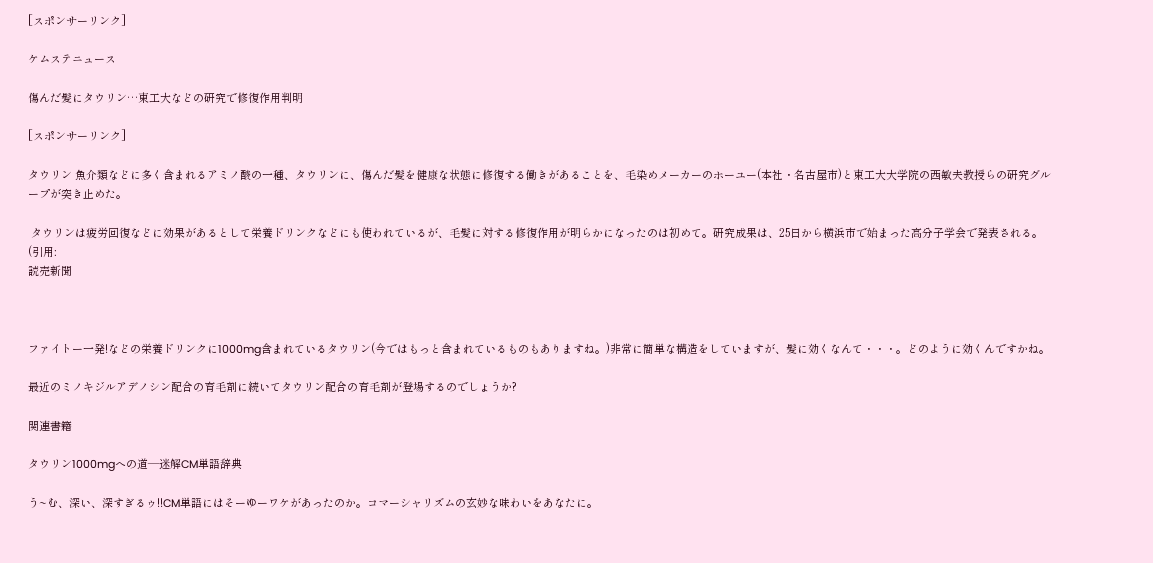[スポンサーリンク]

ケムステニュース

傷んだ髪にタウリン…東工大などの研究で修復作用判明

[スポンサーリンク]

タウリン 魚介類などに多く含まれるアミノ酸の一種、タウリンに、傷んだ髪を健康な状態に修復する働きがあることを、毛染めメーカーのホーユー(本社・名古屋市)と東工大大学院の西敏夫教授らの研究グループが突き止めた。

 タウリンは疲労回復などに効果があるとして栄養ドリンクなどにも使われているが、毛髪に対する修復作用が明らかになったのは初めて。研究成果は、25日から横浜市で始まった高分子学会で発表される。 (引用:
読売新聞



ファイトー一発!などの栄養ドリンクに1000mg含まれているタウリン(今ではもっと含まれているものもありますね。)非常に簡単な構造をしていますが、髪に効くなんて・・・。どのように効くんですかね。

最近のミノキジルアデノシン配合の育毛剤に続いてタウリン配合の育毛剤が登場するのでしょうか?

関連書籍

タウリン1000mgへの道―迷解CM単語辞典

う~む、深い、深すぎるゥ!!CM単語にはそーゆーワケがあったのか。コマーシャリズムの玄妙な味わいをあなたに。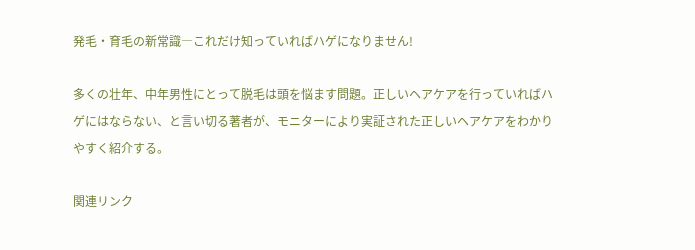発毛・育毛の新常識―これだけ知っていればハゲになりません!

多くの壮年、中年男性にとって脱毛は頭を悩ます問題。正しいヘアケアを行っていればハゲにはならない、と言い切る著者が、モニターにより実証された正しいヘアケアをわかりやすく紹介する。

関連リンク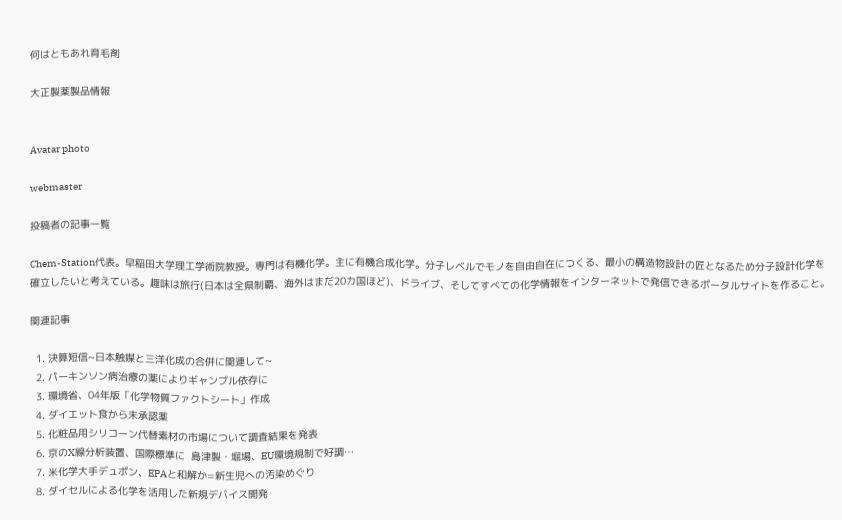何はともあれ育毛剤

大正製薬製品情報


Avatar photo

webmaster

投稿者の記事一覧

Chem-Station代表。早稲田大学理工学術院教授。専門は有機化学。主に有機合成化学。分子レベルでモノを自由自在につくる、最小の構造物設計の匠となるため分子設計化学を確立したいと考えている。趣味は旅行(日本は全県制覇、海外はまだ20カ国ほど)、ドライブ、そしてすべての化学情報をインターネットで発信できるポータルサイトを作ること。

関連記事

  1. 決算短信~日本触媒と三洋化成の合併に関連して~
  2. パーキンソン病治療の薬によりギャンブル依存に
  3. 環境省、04年版「化学物質ファクトシート」作成
  4. ダイエット食から未承認薬
  5. 化粧品用シリコーン代替素材の市場について調査結果を発表
  6. 京のX線分析装置、国際標準に  島津製・堀場、EU環境規制で好調…
  7. 米化学大手デュポン、EPAと和解か=新生児への汚染めぐり
  8. ダイセルによる化学を活用した新規デバイス開発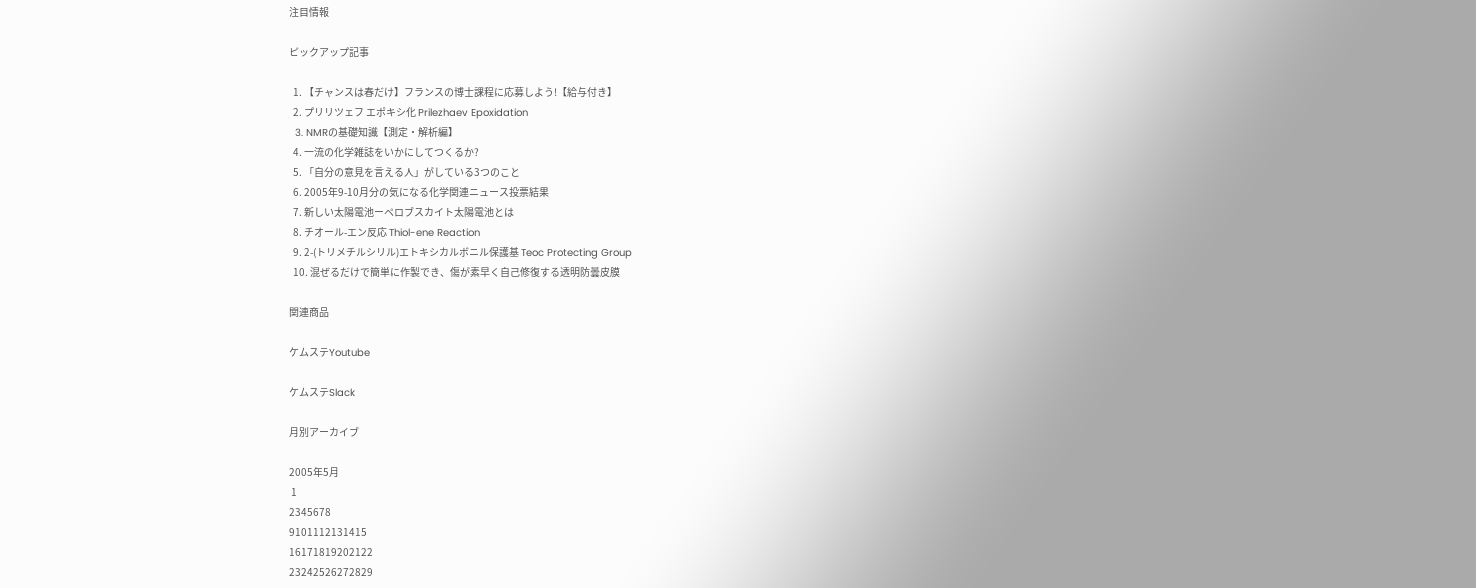注目情報

ピックアップ記事

  1. 【チャンスは春だけ】フランスの博士課程に応募しよう!【給与付き】
  2. プリリツェフ エポキシ化 Prilezhaev Epoxidation
  3. NMRの基礎知識【測定・解析編】
  4. 一流の化学雑誌をいかにしてつくるか?
  5. 「自分の意見を言える人」がしている3つのこと
  6. 2005年9-10月分の気になる化学関連ニュース投票結果
  7. 新しい太陽電池ーペロブスカイト太陽電池とは
  8. チオール-エン反応 Thiol-ene Reaction
  9. 2-(トリメチルシリル)エトキシカルボニル保護基 Teoc Protecting Group
  10. 混ぜるだけで簡単に作製でき、傷が素早く自己修復する透明防曇皮膜

関連商品

ケムステYoutube

ケムステSlack

月別アーカイブ

2005年5月
 1
2345678
9101112131415
16171819202122
23242526272829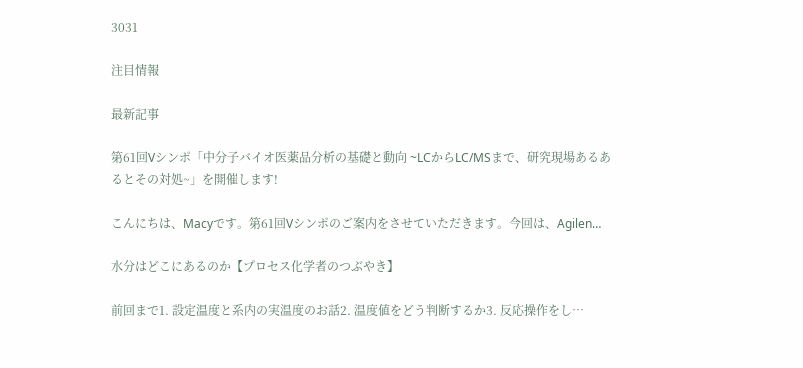3031

注目情報

最新記事

第61回Vシンポ「中分子バイオ医薬品分析の基礎と動向 ~LCからLC/MSまで、研究現場あるあるとその対処~」を開催します!

こんにちは、Macyです。第61回Vシンポのご案内をさせていただきます。今回は、Agilen…

水分はどこにあるのか【プロセス化学者のつぶやき】

前回まで1. 設定温度と系内の実温度のお話2. 温度値をどう判断するか3. 反応操作をし…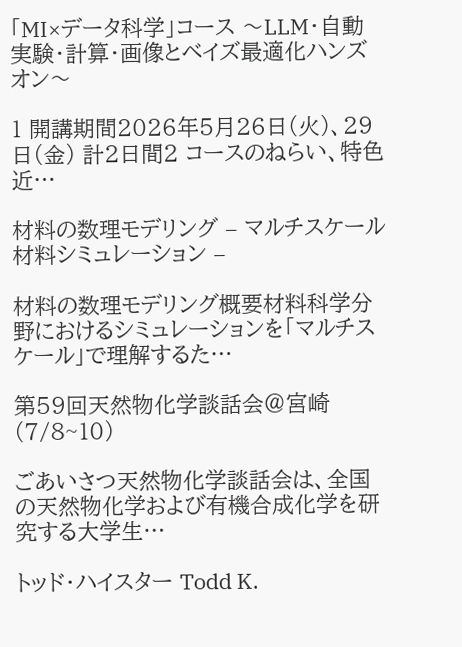「MI×データ科学」コース 〜LLM・自動実験・計算・画像とベイズ最適化ハンズオン〜

1 開講期間2026年5月26日(火)、29日(金) 計2日間2 コースのねらい、特色近…

材料の数理モデリング – マルチスケール材料シミュレーション –

材料の数理モデリング概要材料科学分野におけるシミュレーションを「マルチスケール」で理解するた…

第59回天然物化学談話会@宮崎(7/8~10)

ごあいさつ天然物化学談話会は、全国の天然物化学および有機合成化学を研究する大学生…

トッド・ハイスター Todd K.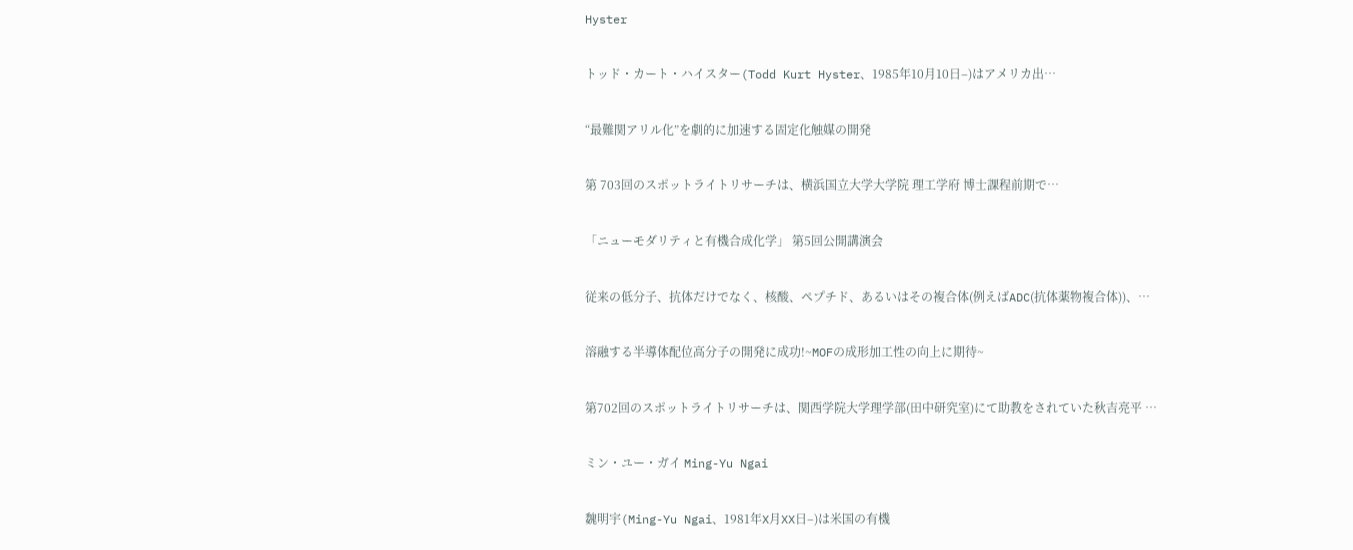Hyster

トッド・カート・ハイスター(Todd Kurt Hyster、1985年10月10日–)はアメリカ出…

“最難関アリル化”を劇的に加速する固定化触媒の開発

第 703回のスポットライトリサーチは、横浜国立大学大学院 理工学府 博士課程前期で…

「ニューモダリティと有機合成化学」 第5回公開講演会

従来の低分子、抗体だけでなく、核酸、ペプチド、あるいはその複合体(例えばADC(抗体薬物複合体))、…

溶融する半導体配位高分子の開発に成功!~MOFの成形加工性の向上に期待~

第702回のスポットライトリサーチは、関西学院大学理学部(田中研究室)にて助教をされていた秋吉亮平 …

ミン・ユー・ガイ Ming-Yu Ngai

魏明宇(Ming-Yu Ngai、1981年X月XX日–)は米国の有機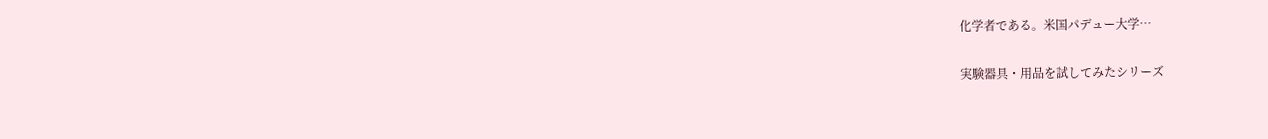化学者である。米国パデュー大学…

実験器具・用品を試してみたシリーズ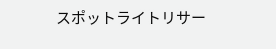スポットライトリサー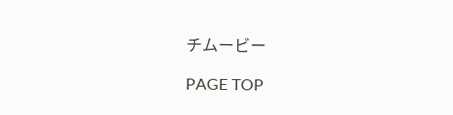チムービー

PAGE TOP